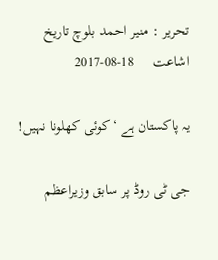تحریر : منیر احمد بلوچ تاریخ اشاعت     18-08-2017

یہ پاکستان ہے ‘کوئی کھلونا نہیں!

جی ٹی روڈ پر سابق وزیراعظم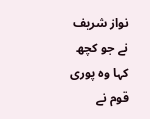نواز شریف نے جو کچھ کہا وہ پوری قوم نے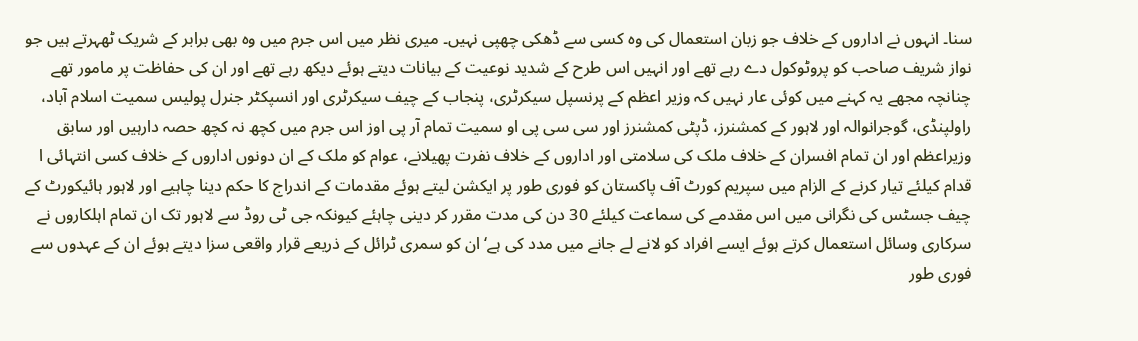سنا۔ انہوں نے اداروں کے خلاف جو زبان استعمال کی وہ کسی سے ڈھکی چھپی نہیں۔ میری نظر میں اس جرم میں وہ بھی برابر کے شریک ٹھہرتے ہیں جو نواز شریف صاحب کو پروٹوکول دے رہے تھے اور انہیں اس طرح کے شدید نوعیت کے بیانات دیتے ہوئے دیکھ رہے تھے اور ان کی حفاظت پر مامور تھے چنانچہ مجھے یہ کہنے میں کوئی عار نہیں کہ وزیر اعظم کے پرنسپل سیکرٹری، پنجاب کے چیف سیکرٹری اور انسپکٹر جنرل پولیس سمیت اسلام آباد، راولپنڈی، گوجرانوالہ اور لاہور کے کمشنرز، ڈپٹی کمشنرز اور سی سی پی او سمیت تمام آر پی اوز اس جرم میں کچھ نہ کچھ حصہ دارہیں اور سابق وزیراعظم اور ان تمام افسران کے خلاف ملک کی سلامتی اور اداروں کے خلاف نفرت پھیلانے، عوام کو ملک کے ان دونوں اداروں کے خلاف کسی انتہائی ا قدام کیلئے تیار کرنے کے الزام میں سپریم کورٹ آف پاکستان کو فوری طور پر ایکشن لیتے ہوئے مقدمات کے اندراج کا حکم دینا چاہیے اور لاہور ہائیکورٹ کے چیف جسٹس کی نگرانی میں اس مقدمے کی سماعت کیلئے 30 دن کی مدت مقرر کر دینی چاہئے کیونکہ جی ٹی روڈ سے لاہور تک ان تمام اہلکاروں نے سرکاری وسائل استعمال کرتے ہوئے ایسے افراد کو لانے لے جانے میں مدد کی ہے‘ ان کو سمری ٹرائل کے ذریعے قرار واقعی سزا دیتے ہوئے ان کے عہدوں سے فوری طور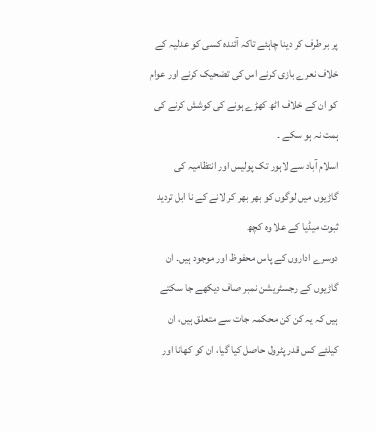پر بر طرف کر دینا چاہئے تاکہ آئندہ کسی کو عدلیہ کے خلاف نعرے بازی کرنے اس کی تضحیک کرنے اور عوام کو ان کے خلاف اٹھ کھڑے ہونے کی کوشش کرنے کی ہمت نہ ہو سکے ۔
اسلام آباد سے لاہور تک پولیس اور انتظامیہ کی گاڑیوں میں لوگوں کو بھر بھر کر لانے کے نا ابل تردید ثبوت میڈیا کے علا وہ کچھ
دوسرے اداروں کے پاس محفوظ اور موجود ہیں۔ ان گاڑیوں کے رجسٹریشن نمبر صاف دیکھے جا سکتے ہیں کہ یہ کن کن محکمہ جات سے متعلق ہیں، ان کیلئے کس قدر پٹرول حاصل کیا گیا، ان کو کھانا اور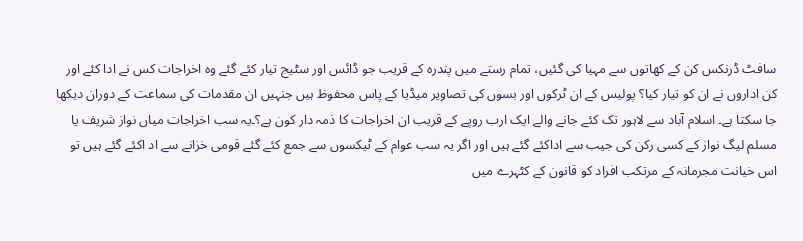سافٹ ڈرنکس کن کے کھاتوں سے مہیا کی گئیں، تمام رستے میں پندرہ کے قریب جو ڈائس اور سٹیج تیار کئے گئے وہ اخراجات کس نے ادا کئے اور کن اداروں نے ان کو تیار کیا؟ پولیس کے ان ٹرکوں اور بسوں کی تصاویر میڈیا کے پاس محفوظ ہیں جنہیں ان مقدمات کی سماعت کے دوران دیکھا جا سکتا ہے۔ اسلام آباد سے لاہور تک کئے جانے والے ایک ارب روپے کے قریب ان اخراجات کا ذمہ دار کون ہے؟۔یہ سب اخراجات میاں نواز شریف یا مسلم لیگ نواز کے کسی رکن کی جیب سے اداکئے گئے ہیں اور اگر یہ سب عوام کے ٹیکسوں سے جمع کئے گئے قومی خزانے سے اد اکئے گئے ہیں تو اس خیانت مجرمانہ کے مرتکب افراد کو قانون کے کٹہرے میں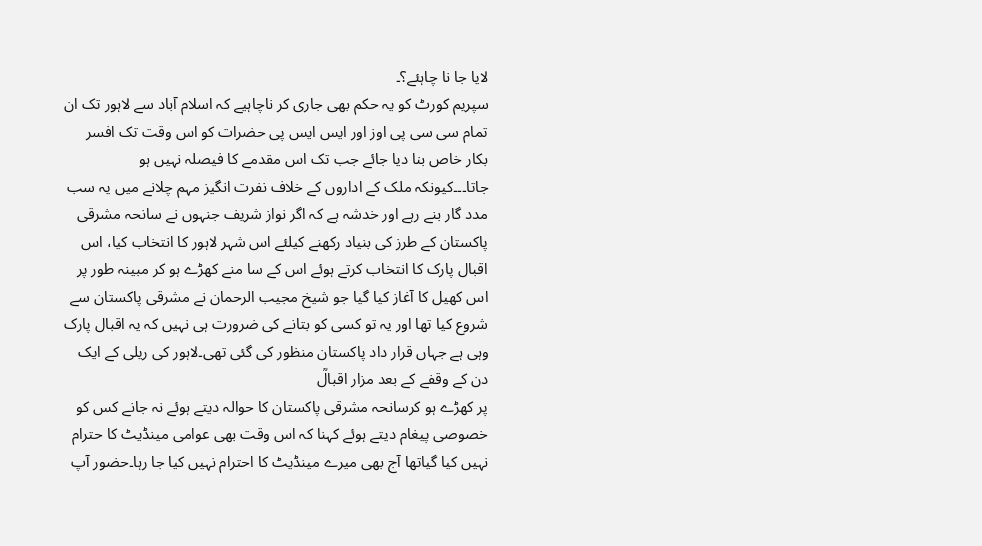لایا جا نا چاہئے؟۔
سپریم کورٹ کو یہ حکم بھی جاری کر ناچاہیے کہ اسلام آباد سے لاہور تک ان تمام سی سی پی اوز اور ایس ایس پی حضرات کو اس وقت تک افسر بکار خاص بنا دیا جائے جب تک اس مقدمے کا فیصلہ نہیں ہو جاتا۔۔۔کیونکہ ملک کے اداروں کے خلاف نفرت انگیز مہم چلانے میں یہ سب مدد گار بنے رہے اور خدشہ ہے کہ اگر نواز شریف جنہوں نے سانحہ مشرقی پاکستان کے طرز کی بنیاد رکھنے کیلئے اس شہر لاہور کا انتخاب کیا، اس اقبال پارک کا انتخاب کرتے ہوئے اس کے سا منے کھڑے ہو کر مبینہ طور پر اس کھیل کا آغاز کیا گیا جو شیخ مجیب الرحمان نے مشرقی پاکستان سے شروع کیا تھا اور یہ تو کسی کو بتانے کی ضرورت ہی نہیں کہ یہ اقبال پارک وہی ہے جہاں قرار داد پاکستان منظور کی گئی تھی۔لاہور کی ریلی کے ایک دن کے وقفے کے بعد مزار اقبالؒ
پر کھڑے ہو کرسانحہ مشرقی پاکستان کا حوالہ دیتے ہوئے نہ جانے کس کو خصوصی پیغام دیتے ہوئے کہنا کہ اس وقت بھی عوامی مینڈیٹ کا حترام نہیں کیا گیاتھا آج بھی میرے مینڈیٹ کا احترام نہیں کیا جا رہا۔حضور آپ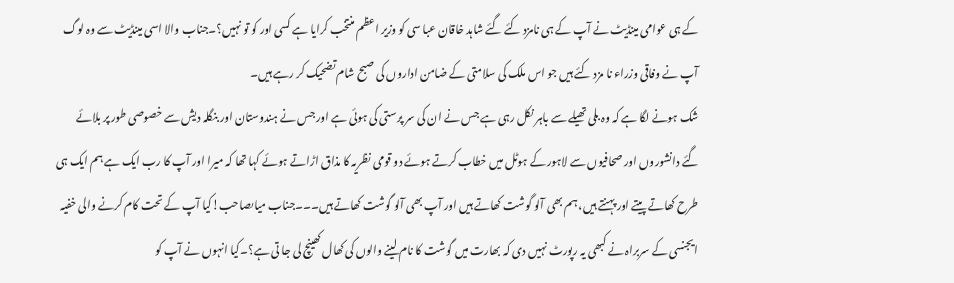کے ہی عوامی مینڈیٹ نے آپ کے ہی نامزد کئے گئے شاہد خاقان عبا سی کو وزیر اعظم منتخب کرایا ہے کسی اور کو تو نہیں؟۔جناب والا اسی مینڈیٹ سے وہ لوگ آپ نے وفاقی وزراء نا مزد کئے ہیں جو اس ملک کی سلامتی کے ضامن اداروں کی صبح شام تضحیک کر رہے ہیں۔
شک ہونے لگا ہے کہ وہ بلی تھیلے سے باہر نکل رہی ہے جس نے ان کی سر پرستی کی ہوئی ہے اور جس نے ہندوستان اور بنگلہ دیش سے خصوصی طور پر بلائے گئے دانشوروں اور صحافیوں سے لاہور کے ہوٹل میں خطاب کرتے ہوئے دو قومی نظریہ کا مذاق اڑاتے ہوئے کہا تھا کہ میرا اور آپ کا رب ایک ہے ہم ایک ہی طرح کھاتے پیتے اور پہنتے ہیں، ہم بھی آلو گوشت کھاتے ہیں اور آپ بھی آلو گوشت کھاتے ہیں۔۔۔جناب میاںصاحب!کیا آپ کے تحت کام کرنے والی خفیہ ایجنسی کے سربراہ نے کبھی یہ رپورٹ نہیں دی کہ بھارت میں گوشت کا نام لینے والوں کی کھال کھینچ لی جا تی ہے؟۔کیا انہوں نے آپ کو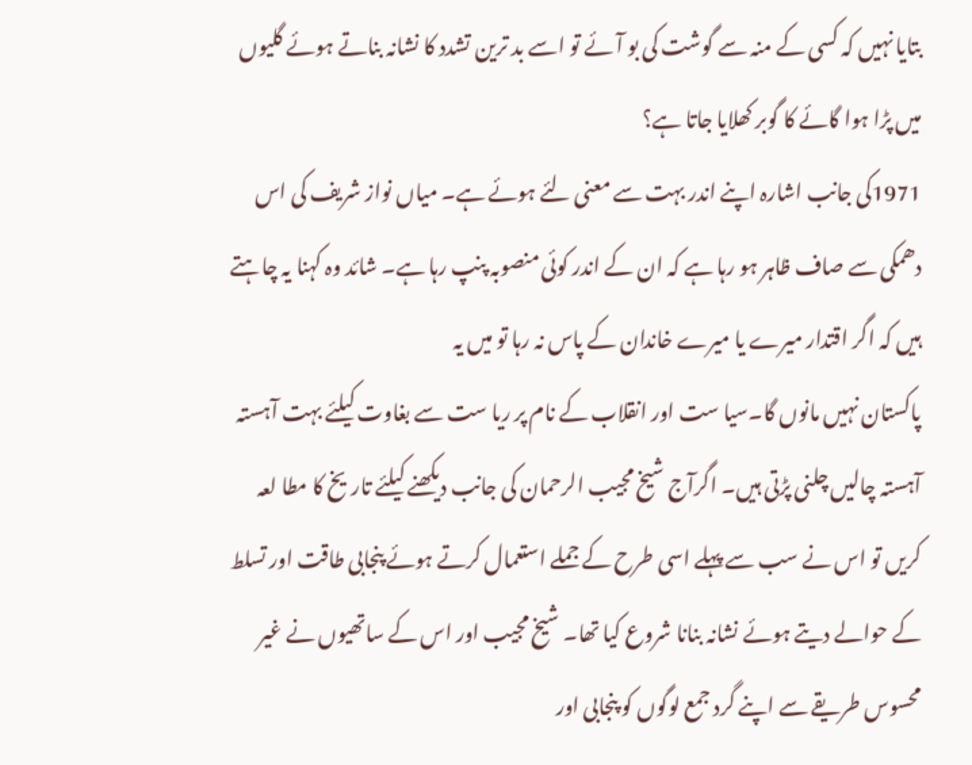بتایا نہیں کہ کسی کے منہ سے گوشت کی بو آئے تو اسے بد ترین تشدد کا نشانہ بناتے ہوئے گلیوں میں پڑا ہوا گائے کا گوبر کھلایا جاتا ہے؟
1971کی جانب اشارہ اپنے اندر بہت سے معنی لئے ہوئے ہے۔ میاں نواز شریف کی اس دھمکی سے صاف ظاہر ہو رہا ہے کہ ان کے اندر کوئی منصوبہ پنپ رہا ہے۔ شائد وہ کہنا یہ چاہتے ہیں کہ اگر اقتدار میرے یا میرے خاندان کے پاس نہ رہا تو میں یہ
پاکستان نہیں مانوں گا۔سیا ست اور انقلاب کے نام پر ریا ست سے بغاوت کیلئے بہت آہستہ آہستہ چالیں چلنی پڑتی ہیں۔ اگرآج شیخ مجیب الرحمان کی جانب دیکھنے کیلئے تاریخ کا مطا لعہ کریں تو اس نے سب سے پہلے اسی طرح کے جملے استعمال کرتے ہوئے پنجابی طاقت اور تسلط کے حوالے دیتے ہوئے نشانہ بنانا شروع کیا تھا۔ شیخ مجیب اور اس کے ساتھیوں نے غیر محسوس طریقے سے اپنے گرد جمع لوگوں کو پنجابی اور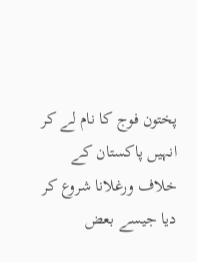پختون فوج کا نام لے کر انہیں پاکستان کے خلاف ورغلانا شروع کر دیا جیسے بعض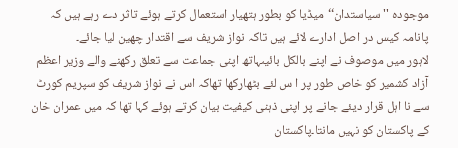موجودہ ''سیاستدان‘‘میڈیا کو بطور ہتھیار استعمال کرتے ہوئے تاثر دے رہے ہیں کہ پانامہ کیس در اصل ادارے لائے ہیں تاکہ نواز شریف سے اقتدار چھین لیا جائے۔
لاہور میں موصوف نے اپنے بالکل بائیںہاتھ اپنی جماعت سے تعلق رکھنے والے وزیر اعظم آزاد کشمیر کو خاص طور پر ا س لئے بٹھارکھا تھاکہ اس نے نواز شریف کو سپریم کورٹ سے نا اہل قرار دیئے جانے پر اپنی ذہنی کیفیت بیان کرتے ہوئے کہا تھا کہ میں عمران خان کے پاکستان کو نہیں مانتا۔پاکستان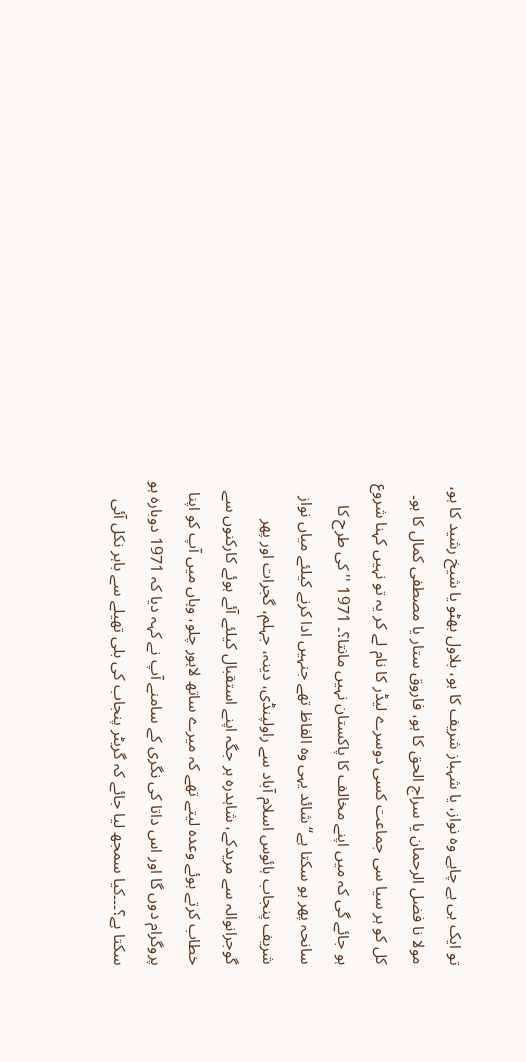تو ایک ہی ہے چاہے وہ نواز، یا شہباز شریف کا ہو، بلاول بھٹو یا شیخ رشید کا ہو، مولا نا فضل الرحمان یا سراج الحق کا ہو، فاروق ستار یا مصطفی کمال کا ہو۔ کل کو ہر سیا سی جماعت کسی دوسرے لیڈر کا نام لے کر یہ تو نہیں کہنا شروع ہو جائے گی کہ میں اپنے مخالف کا پاکستان نہیں مانتا؟۔ 1971 ''کی طرح کا سانحہ پھر ہو سکتا ہے‘‘ شائد یہی وہ الفاظ تھے جنہیں ادا کرنے کیلئے میاں نواز شریف پنجاب ہائوس اسلام آباد سے راولپنڈی، دینہ، جہلم، گجرات اور پھر گوجرانوالہ سے مریدکے، شاہدرہ ہر جگہ اپنے استقبال کیلئے آئے ہوئے کارکنوں سے خطاب کرتے ہوئے وعدہ لیتے تھے کہ میرے ساتھ لاہور چلو، وہاں میں آپ کو اپنا پروگرام دوں گا اور اس داتا کی نگری کے سامنے آپ نے کہہ دیا کہ 1971 دوبارہ ہو سکتا ہے؟۔۔۔کیا سمجھ لیا جائے کہ گریٹر پنجاب کی بلی تھیلے سے باہر نکل آئی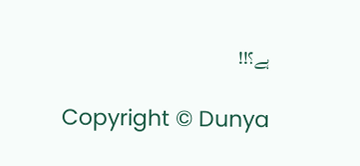ہے؟!!

Copyright © Dunya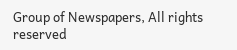Group of Newspapers, All rights reserved